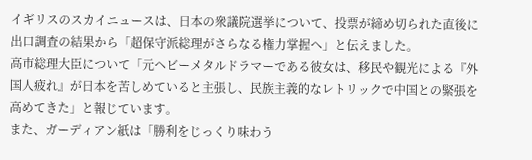イギリスのスカイニュースは、日本の衆議院選挙について、投票が締め切られた直後に出口調査の結果から「超保守派総理がさらなる権力掌握へ」と伝えました。
高市総理大臣について「元ヘビーメタルドラマーである彼女は、移民や観光による『外国人疲れ』が日本を苦しめていると主張し、民族主義的なレトリックで中国との緊張を高めてきた」と報じています。
また、ガーディアン紙は「勝利をじっくり味わう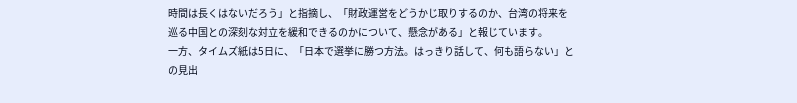時間は長くはないだろう」と指摘し、「財政運営をどうかじ取りするのか、台湾の将来を巡る中国との深刻な対立を緩和できるのかについて、懸念がある」と報じています。
一方、タイムズ紙は5日に、「日本で選挙に勝つ方法。はっきり話して、何も語らない」との見出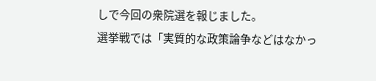しで今回の衆院選を報じました。
選挙戦では「実質的な政策論争などはなかっ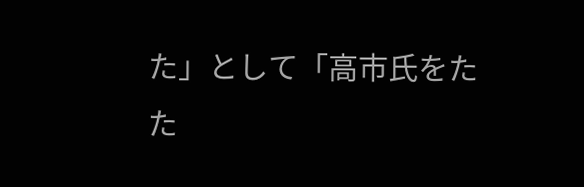た」として「高市氏をたた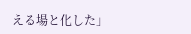える場と化した」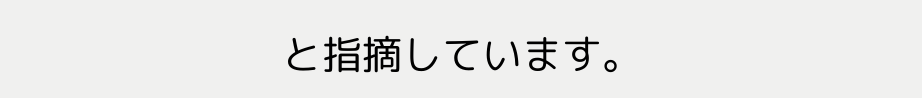と指摘しています。